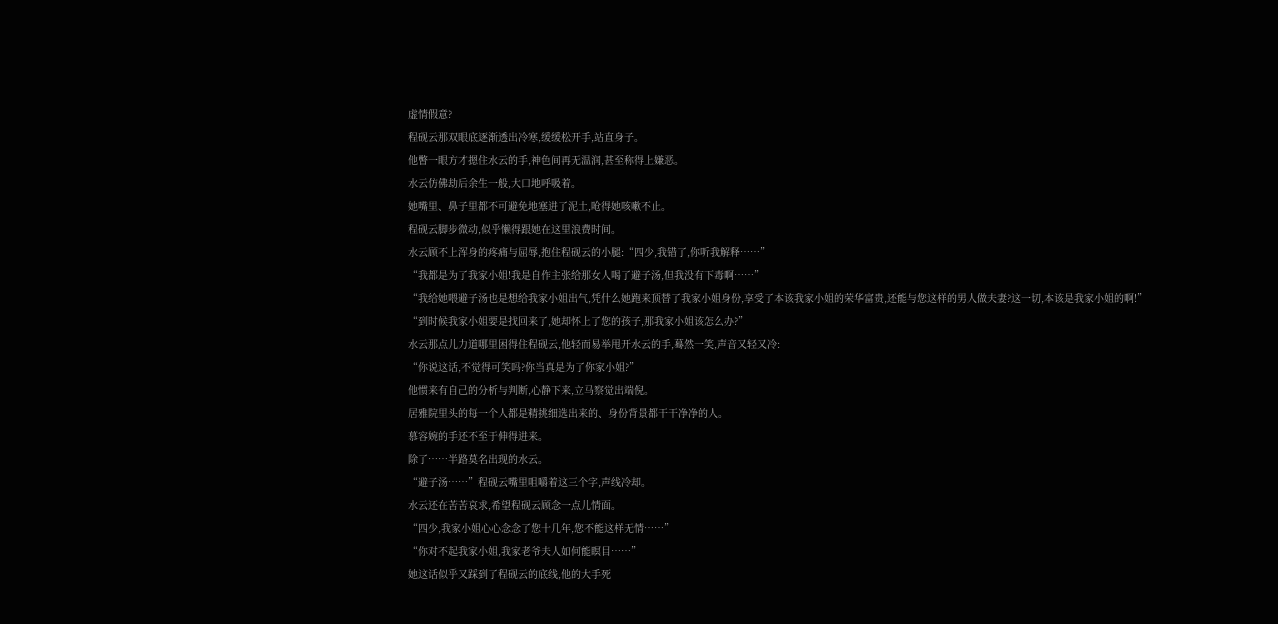虚情假意?
程砚云那双眼底逐渐透出冷寒,缓缓松开手,站直身子。
他瞥一眼方才摁住水云的手,神色间再无温润,甚至称得上嫌恶。
水云仿佛劫后余生一般,大口地呼吸着。
她嘴里、鼻子里都不可避免地塞进了泥土,呛得她咳嗽不止。
程砚云脚步微动,似乎懒得跟她在这里浪费时间。
水云顾不上浑身的疼痛与屈辱,抱住程砚云的小腿:“四少,我错了,你听我解释……”
“我都是为了我家小姐!我是自作主张给那女人喝了避子汤,但我没有下毒啊……”
“我给她喂避子汤也是想给我家小姐出气,凭什么她跑来顶替了我家小姐身份,享受了本该我家小姐的荣华富贵,还能与您这样的男人做夫妻?这一切,本该是我家小姐的啊!”
“到时候我家小姐要是找回来了,她却怀上了您的孩子,那我家小姐该怎么办?”
水云那点儿力道哪里困得住程砚云,他轻而易举甩开水云的手,蓦然一笑,声音又轻又冷:
“你说这话,不觉得可笑吗?你当真是为了你家小姐?”
他惯来有自己的分析与判断,心静下来,立马察觉出端倪。
居雅院里头的每一个人都是精挑细选出来的、身份背景都干干净净的人。
慕容婉的手还不至于伸得进来。
除了……半路莫名出现的水云。
“避子汤……”程砚云嘴里咀嚼着这三个字,声线冷却。
水云还在苦苦哀求,希望程砚云顾念一点儿情面。
“四少,我家小姐心心念念了您十几年,您不能这样无情……”
“你对不起我家小姐,我家老爷夫人如何能瞑目……”
她这话似乎又踩到了程砚云的底线,他的大手死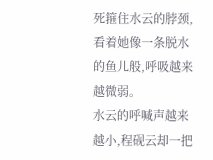死箍住水云的脖颈,看着她像一条脱水的鱼儿般,呼吸越来越微弱。
水云的呼喊声越来越小,程砚云却一把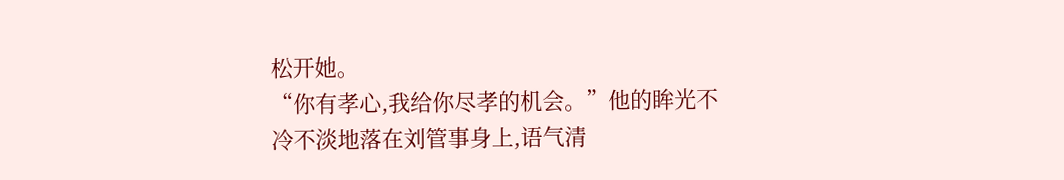松开她。
“你有孝心,我给你尽孝的机会。”他的眸光不冷不淡地落在刘管事身上,语气清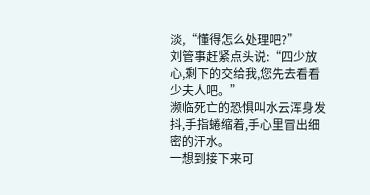淡,“懂得怎么处理吧?”
刘管事赶紧点头说:“四少放心,剩下的交给我,您先去看看少夫人吧。”
濒临死亡的恐惧叫水云浑身发抖,手指蜷缩着,手心里冒出细密的汗水。
一想到接下来可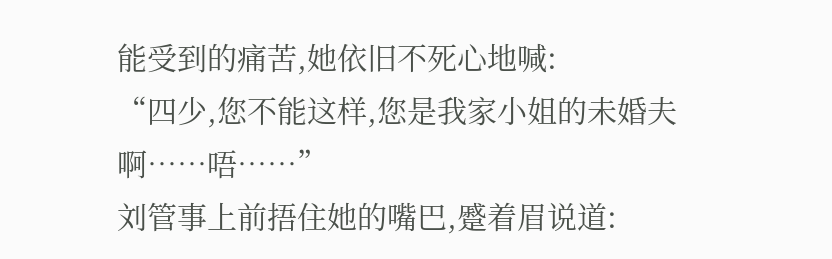能受到的痛苦,她依旧不死心地喊:
“四少,您不能这样,您是我家小姐的未婚夫啊……唔……”
刘管事上前捂住她的嘴巴,蹙着眉说道: